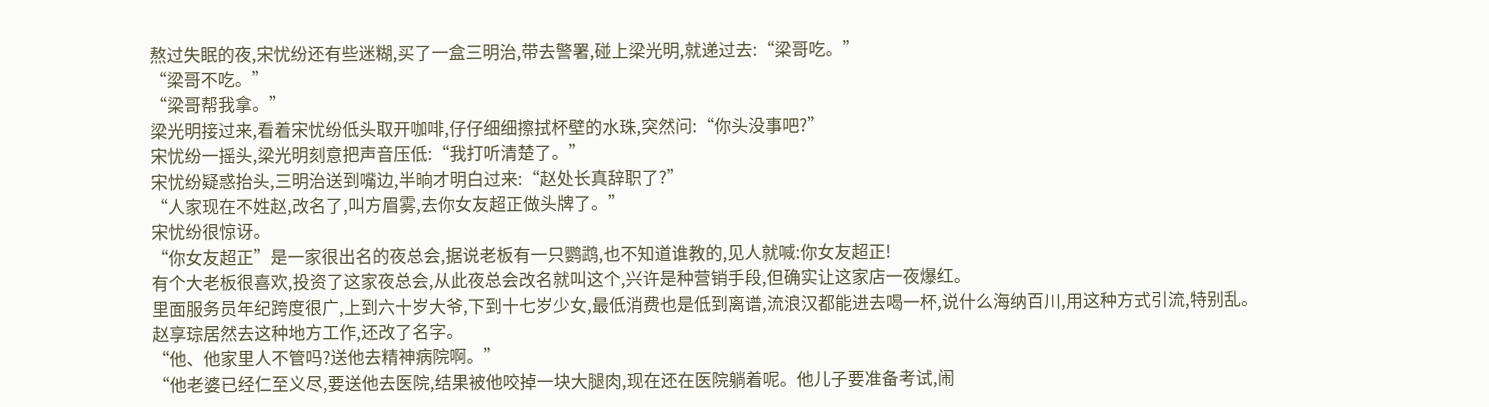熬过失眠的夜,宋忧纷还有些迷糊,买了一盒三明治,带去警署,碰上梁光明,就递过去:“梁哥吃。”
“梁哥不吃。”
“梁哥帮我拿。”
梁光明接过来,看着宋忧纷低头取开咖啡,仔仔细细擦拭杯壁的水珠,突然问:“你头没事吧?”
宋忧纷一摇头,梁光明刻意把声音压低:“我打听清楚了。”
宋忧纷疑惑抬头,三明治送到嘴边,半晌才明白过来:“赵处长真辞职了?”
“人家现在不姓赵,改名了,叫方眉雾,去你女友超正做头牌了。”
宋忧纷很惊讶。
“你女友超正”是一家很出名的夜总会,据说老板有一只鹦鹉,也不知道谁教的,见人就喊:你女友超正!
有个大老板很喜欢,投资了这家夜总会,从此夜总会改名就叫这个,兴许是种营销手段,但确实让这家店一夜爆红。
里面服务员年纪跨度很广,上到六十岁大爷,下到十七岁少女,最低消费也是低到离谱,流浪汉都能进去喝一杯,说什么海纳百川,用这种方式引流,特别乱。
赵享琮居然去这种地方工作,还改了名字。
“他、他家里人不管吗?送他去精神病院啊。”
“他老婆已经仁至义尽,要送他去医院,结果被他咬掉一块大腿肉,现在还在医院躺着呢。他儿子要准备考试,闹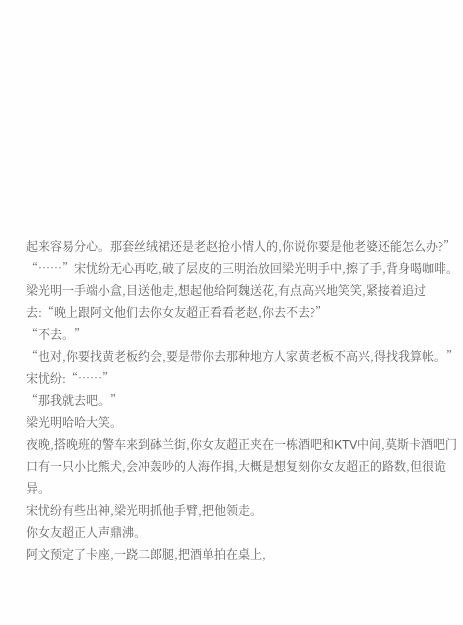起来容易分心。那套丝绒裙还是老赵抢小情人的,你说你要是他老婆还能怎么办?”
“……”宋忧纷无心再吃,破了层皮的三明治放回梁光明手中,擦了手,背身喝咖啡。
梁光明一手端小盒,目送他走,想起他给阿魏送花,有点高兴地笑笑,紧接着追过去:“晚上跟阿文他们去你女友超正看看老赵,你去不去?”
“不去。”
“也对,你要找黄老板约会,要是带你去那种地方人家黄老板不高兴,得找我算帐。”
宋忧纷:“……”
“那我就去吧。”
梁光明哈哈大笑。
夜晚,搭晚班的警车来到砵兰街,你女友超正夹在一栋酒吧和KTV中间,莫斯卡酒吧门口有一只小比熊犬,会冲轰吵的人海作揖,大概是想复刻你女友超正的路数,但很诡异。
宋忧纷有些出神,梁光明抓他手臂,把他领走。
你女友超正人声鼎沸。
阿文预定了卡座,一跷二郎腿,把酒单拍在桌上,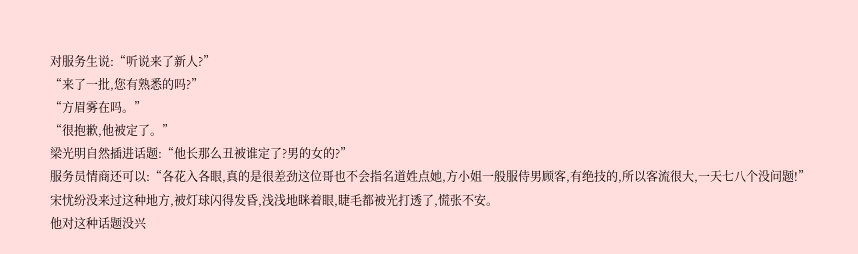对服务生说:“听说来了新人?”
“来了一批,您有熟悉的吗?”
“方眉雾在吗。”
“很抱歉,他被定了。”
梁光明自然插进话题:“他长那么丑被谁定了?男的女的?”
服务员情商还可以:“各花入各眼,真的是很差劲这位哥也不会指名道姓点她,方小姐一般服侍男顾客,有绝技的,所以客流很大,一天七八个没问题!”
宋忧纷没来过这种地方,被灯球闪得发昏,浅浅地眯着眼,睫毛都被光打透了,慌张不安。
他对这种话题没兴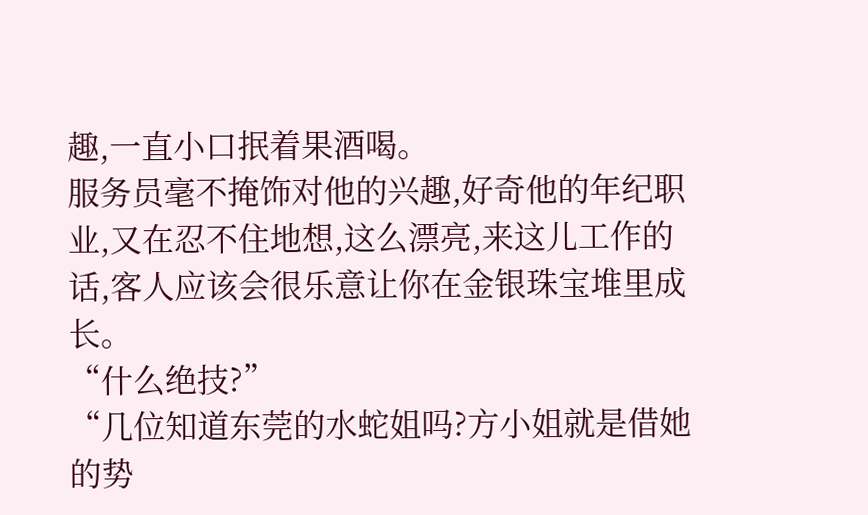趣,一直小口抿着果酒喝。
服务员毫不掩饰对他的兴趣,好奇他的年纪职业,又在忍不住地想,这么漂亮,来这儿工作的话,客人应该会很乐意让你在金银珠宝堆里成长。
“什么绝技?”
“几位知道东莞的水蛇姐吗?方小姐就是借她的势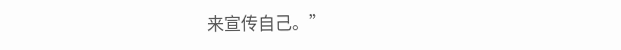来宣传自己。”